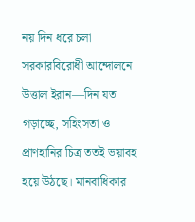নয় দিন ধরে চলা সরকারবিরোধী আন্দোলনে উত্তাল ইরান—দিন যত গড়াচ্ছে, সহিংসতা ও প্রাণহানির চিত্র ততই ভয়াবহ হয়ে উঠছে। মানবাধিকার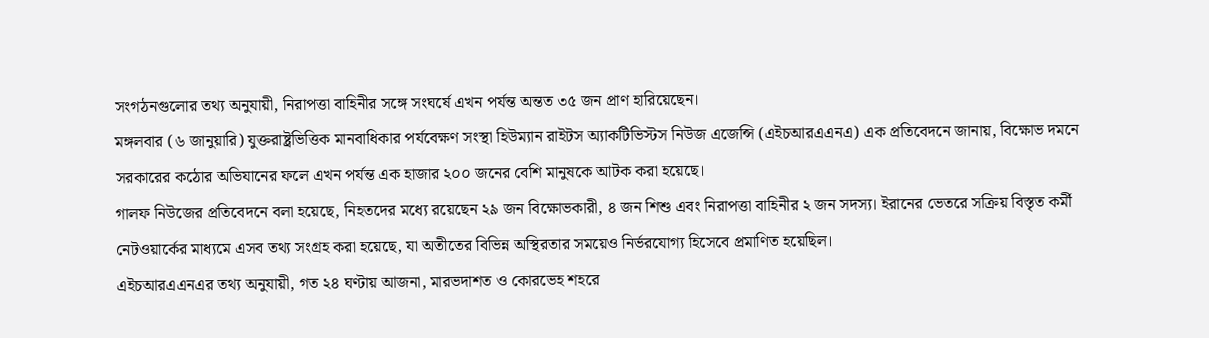সংগঠনগুলোর তথ্য অনুযায়ী, নিরাপত্তা বাহিনীর সঙ্গে সংঘর্ষে এখন পর্যন্ত অন্তত ৩৫ জন প্রাণ হারিয়েছেন।
মঙ্গলবার (৬ জানুয়ারি) যুক্তরাষ্ট্রভিত্তিক মানবাধিকার পর্যবেক্ষণ সংস্থা হিউম্যান রাইটস অ্যাকটিভিস্টস নিউজ এজেন্সি (এইচআরএএনএ) এক প্রতিবেদনে জানায়, বিক্ষোভ দমনে সরকারের কঠোর অভিযানের ফলে এখন পর্যন্ত এক হাজার ২০০ জনের বেশি মানুষকে আটক করা হয়েছে।
গালফ নিউজের প্রতিবেদনে বলা হয়েছে, নিহতদের মধ্যে রয়েছেন ২৯ জন বিক্ষোভকারী, ৪ জন শিশু এবং নিরাপত্তা বাহিনীর ২ জন সদস্য। ইরানের ভেতরে সক্রিয় বিস্তৃত কর্মী নেটওয়ার্কের মাধ্যমে এসব তথ্য সংগ্রহ করা হয়েছে, যা অতীতের বিভিন্ন অস্থিরতার সময়েও নির্ভরযোগ্য হিসেবে প্রমাণিত হয়েছিল।
এইচআরএএনএর তথ্য অনুযায়ী, গত ২৪ ঘণ্টায় আজনা, মারভদাশত ও কোরভেহ শহরে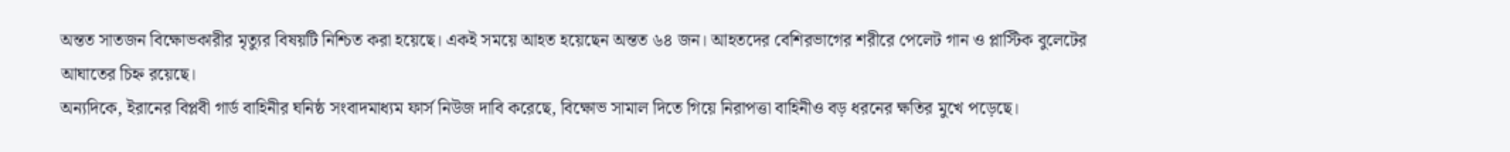অন্তত সাতজন বিক্ষোভকারীর মৃত্যুর বিষয়টি নিশ্চিত করা হয়েছে। একই সময়ে আহত হয়েছেন অন্তত ৬৪ জন। আহতদের বেশিরভাগের শরীরে পেলেট গান ও প্লাস্টিক বুলেটের আঘাতের চিহ্ন রয়েছে।
অন্যদিকে, ইরানের বিপ্লবী গার্ড বাহিনীর ঘনিষ্ঠ সংবাদমাধ্যম ফার্স নিউজ দাবি করেছে, বিক্ষোভ সামাল দিতে গিয়ে নিরাপত্তা বাহিনীও বড় ধরনের ক্ষতির মুখে পড়েছে।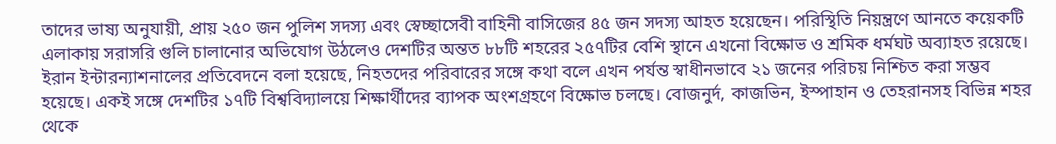তাদের ভাষ্য অনুযায়ী, প্রায় ২৫০ জন পুলিশ সদস্য এবং স্বেচ্ছাসেবী বাহিনী বাসিজের ৪৫ জন সদস্য আহত হয়েছেন। পরিস্থিতি নিয়ন্ত্রণে আনতে কয়েকটি এলাকায় সরাসরি গুলি চালানোর অভিযোগ উঠলেও দেশটির অন্তত ৮৮টি শহরের ২৫৭টির বেশি স্থানে এখনো বিক্ষোভ ও শ্রমিক ধর্মঘট অব্যাহত রয়েছে।
ইরান ইন্টারন্যাশনালের প্রতিবেদনে বলা হয়েছে, নিহতদের পরিবারের সঙ্গে কথা বলে এখন পর্যন্ত স্বাধীনভাবে ২১ জনের পরিচয় নিশ্চিত করা সম্ভব হয়েছে। একই সঙ্গে দেশটির ১৭টি বিশ্ববিদ্যালয়ে শিক্ষার্থীদের ব্যাপক অংশগ্রহণে বিক্ষোভ চলছে। বোজনুর্দ, কাজভিন, ইস্পাহান ও তেহরানসহ বিভিন্ন শহর থেকে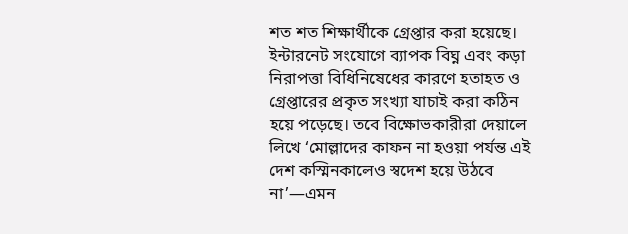শত শত শিক্ষার্থীকে গ্রেপ্তার করা হয়েছে।
ইন্টারনেট সংযোগে ব্যাপক বিঘ্ন এবং কড়া নিরাপত্তা বিধিনিষেধের কারণে হতাহত ও গ্রেপ্তারের প্রকৃত সংখ্যা যাচাই করা কঠিন হয়ে পড়েছে। তবে বিক্ষোভকারীরা দেয়ালে লিখে ‘মোল্লাদের কাফন না হওয়া পর্যন্ত এই দেশ কস্মিনকালেও স্বদেশ হয়ে উঠবে না’—এমন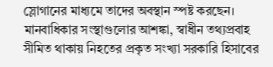স্লোগানের মাধ্যমে তাদের অবস্থান স্পষ্ট করছেন। মানবাধিকার সংস্থাগুলোর আশঙ্কা, স্বাধীন তথ্যপ্রবাহ সীমিত থাকায় নিহতের প্রকৃত সংখ্যা সরকারি হিসাবের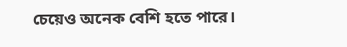চেয়েও অনেক বেশি হতে পারে।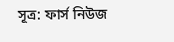সূত্র: ফার্স নিউজ